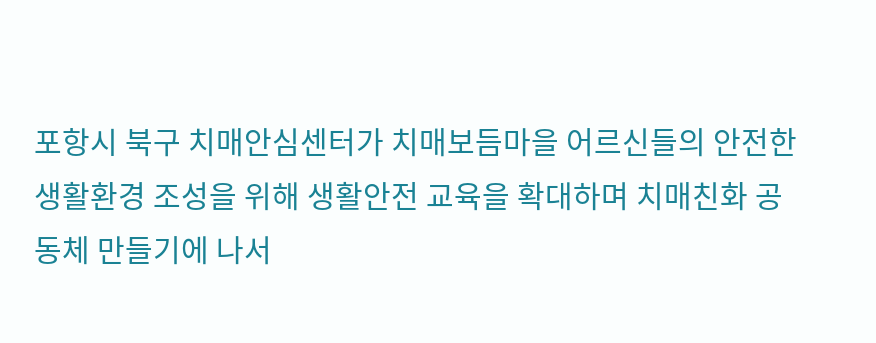포항시 북구 치매안심센터가 치매보듬마을 어르신들의 안전한 생활환경 조성을 위해 생활안전 교육을 확대하며 치매친화 공동체 만들기에 나서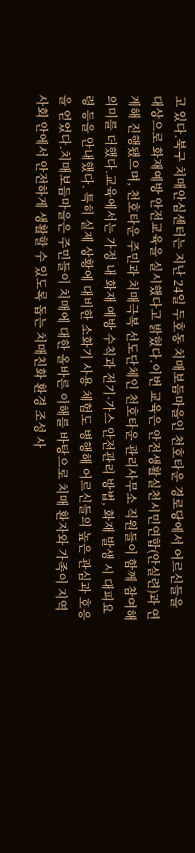고 있다.북구 치매안심센터는 지난 24일 두호동 치매보듬마을인 천호타운 경로당에서 어르신들을 대상으로 화재예방 안전교육을 실시했다고 밝혔다.이번 교육은 안전생활실천시민연합(안실련)과 연계해 진행됐으며, 천호타운 주민과 치매극복 선도단체인 천호타운 관리사무소 직원들이 함께 참여해 의미를 더했다.교육에서는 가정 내 화재 예방 수칙과 전기·가스 안전관리 방법, 화재 발생 시 대피요령 등을 안내했다. 특히 실제 상황에 대비한 소화기 사용 체험도 병행해 어르신들의 높은 관심과 호응을 얻었다.치매보듬마을은 주민들이 치매에 대한 올바른 이해를 바탕으로 치매 환자와 가족이 지역사회 안에서 안전하게 생활할 수 있도록 돕는 치매친화 환경 조성 사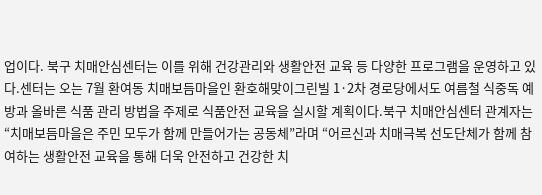업이다. 북구 치매안심센터는 이를 위해 건강관리와 생활안전 교육 등 다양한 프로그램을 운영하고 있다.센터는 오는 7월 환여동 치매보듬마을인 환호해맞이그린빌 1·2차 경로당에서도 여름철 식중독 예방과 올바른 식품 관리 방법을 주제로 식품안전 교육을 실시할 계획이다.북구 치매안심센터 관계자는 “치매보듬마을은 주민 모두가 함께 만들어가는 공동체”라며 “어르신과 치매극복 선도단체가 함께 참여하는 생활안전 교육을 통해 더욱 안전하고 건강한 치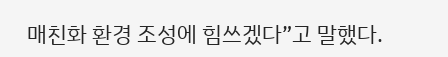매친화 환경 조성에 힘쓰겠다”고 말했다.